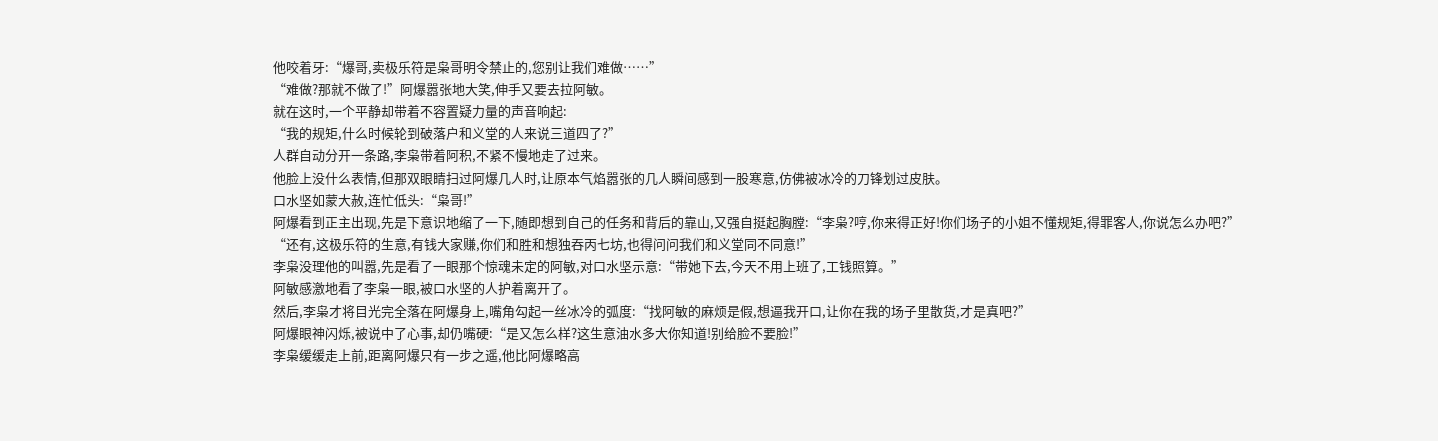他咬着牙:“爆哥,卖极乐符是枭哥明令禁止的,您别让我们难做……”
“难做?那就不做了!”阿爆嚣张地大笑,伸手又要去拉阿敏。
就在这时,一个平静却带着不容置疑力量的声音响起:
“我的规矩,什么时候轮到破落户和义堂的人来说三道四了?”
人群自动分开一条路,李枭带着阿积,不紧不慢地走了过来。
他脸上没什么表情,但那双眼睛扫过阿爆几人时,让原本气焰嚣张的几人瞬间感到一股寒意,仿佛被冰冷的刀锋划过皮肤。
口水坚如蒙大赦,连忙低头:“枭哥!”
阿爆看到正主出现,先是下意识地缩了一下,随即想到自己的任务和背后的靠山,又强自挺起胸膛:“李枭?哼,你来得正好!你们场子的小姐不懂规矩,得罪客人,你说怎么办吧?”
“还有,这极乐符的生意,有钱大家赚,你们和胜和想独吞丙七坊,也得问问我们和义堂同不同意!”
李枭没理他的叫嚣,先是看了一眼那个惊魂未定的阿敏,对口水坚示意:“带她下去,今天不用上班了,工钱照算。”
阿敏感激地看了李枭一眼,被口水坚的人护着离开了。
然后,李枭才将目光完全落在阿爆身上,嘴角勾起一丝冰冷的弧度:“找阿敏的麻烦是假,想逼我开口,让你在我的场子里散货,才是真吧?”
阿爆眼神闪烁,被说中了心事,却仍嘴硬:“是又怎么样?这生意油水多大你知道!别给脸不要脸!”
李枭缓缓走上前,距离阿爆只有一步之遥,他比阿爆略高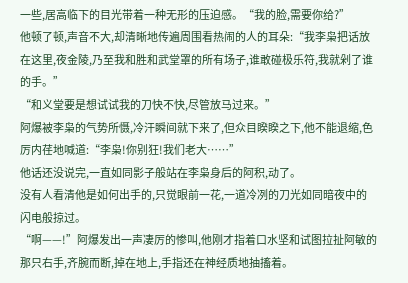一些,居高临下的目光带着一种无形的压迫感。“我的脸,需要你给?”
他顿了顿,声音不大,却清晰地传遍周围看热闹的人的耳朵:“我李枭把话放在这里,夜金陵,乃至我和胜和武堂罩的所有场子,谁敢碰极乐符,我就剁了谁的手。”
“和义堂要是想试试我的刀快不快,尽管放马过来。”
阿爆被李枭的气势所慑,冷汗瞬间就下来了,但众目睽睽之下,他不能退缩,色厉内荏地喊道:“李枭!你别狂!我们老大……”
他话还没说完,一直如同影子般站在李枭身后的阿积,动了。
没有人看清他是如何出手的,只觉眼前一花,一道冷冽的刀光如同暗夜中的闪电般掠过。
“啊——!”阿爆发出一声凄厉的惨叫,他刚才指着口水坚和试图拉扯阿敏的那只右手,齐腕而断,掉在地上,手指还在神经质地抽搐着。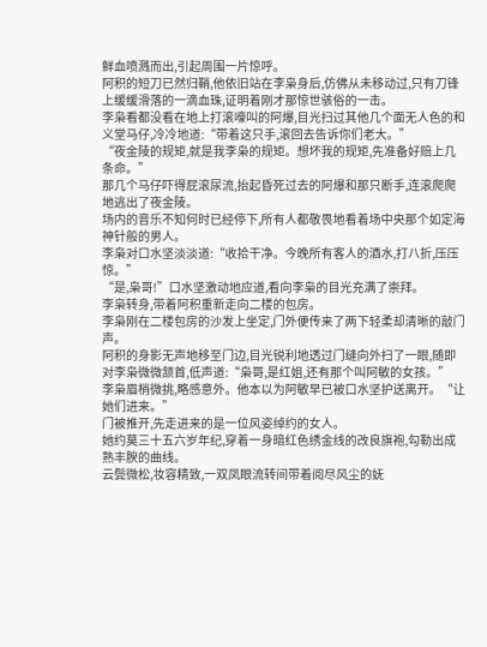鲜血喷溅而出,引起周围一片惊呼。
阿积的短刀已然归鞘,他依旧站在李枭身后,仿佛从未移动过,只有刀锋上缓缓滑落的一滴血珠,证明着刚才那惊世骇俗的一击。
李枭看都没看在地上打滚嚎叫的阿爆,目光扫过其他几个面无人色的和义堂马仔,冷冷地道:“带着这只手,滚回去告诉你们老大。”
“夜金陵的规矩,就是我李枭的规矩。想坏我的规矩,先准备好赔上几条命。”
那几个马仔吓得屁滚尿流,抬起昏死过去的阿爆和那只断手,连滚爬爬地逃出了夜金陵。
场内的音乐不知何时已经停下,所有人都敬畏地看着场中央那个如定海神针般的男人。
李枭对口水坚淡淡道:“收拾干净。今晚所有客人的酒水,打八折,压压惊。”
“是,枭哥!”口水坚激动地应道,看向李枭的目光充满了崇拜。
李枭转身,带着阿积重新走向二楼的包房。
李枭刚在二楼包房的沙发上坐定,门外便传来了两下轻柔却清晰的敲门声。
阿积的身影无声地移至门边,目光锐利地透过门缝向外扫了一眼,随即对李枭微微颔首,低声道:“枭哥,是红姐,还有那个叫阿敏的女孩。”
李枭眉梢微挑,略感意外。他本以为阿敏早已被口水坚护送离开。“让她们进来。”
门被推开,先走进来的是一位风姿绰约的女人。
她约莫三十五六岁年纪,穿着一身暗红色绣金线的改良旗袍,勾勒出成熟丰腴的曲线。
云鬓微松,妆容精致,一双凤眼流转间带着阅尽风尘的妩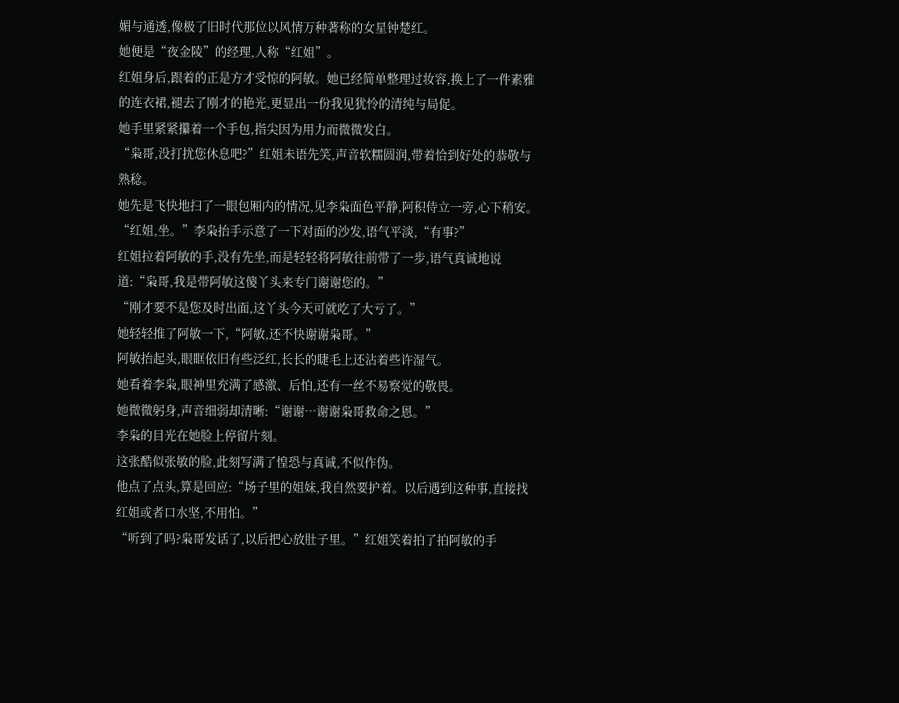媚与通透,像极了旧时代那位以风情万种著称的女星钟楚红。
她便是“夜金陵”的经理,人称“红姐”。
红姐身后,跟着的正是方才受惊的阿敏。她已经简单整理过妆容,换上了一件素雅的连衣裙,褪去了刚才的艳光,更显出一份我见犹怜的清纯与局促。
她手里紧紧攥着一个手包,指尖因为用力而微微发白。
“枭哥,没打扰您休息吧?”红姐未语先笑,声音软糯圆润,带着恰到好处的恭敬与熟稔。
她先是飞快地扫了一眼包厢内的情况,见李枭面色平静,阿积侍立一旁,心下稍安。
“红姐,坐。”李枭抬手示意了一下对面的沙发,语气平淡,“有事?”
红姐拉着阿敏的手,没有先坐,而是轻轻将阿敏往前带了一步,语气真诚地说道:“枭哥,我是带阿敏这傻丫头来专门谢谢您的。”
“刚才要不是您及时出面,这丫头今天可就吃了大亏了。”
她轻轻推了阿敏一下,“阿敏,还不快谢谢枭哥。”
阿敏抬起头,眼眶依旧有些泛红,长长的睫毛上还沾着些许湿气。
她看着李枭,眼神里充满了感激、后怕,还有一丝不易察觉的敬畏。
她微微躬身,声音细弱却清晰:“谢谢…谢谢枭哥救命之恩。”
李枭的目光在她脸上停留片刻。
这张酷似张敏的脸,此刻写满了惶恐与真诚,不似作伪。
他点了点头,算是回应:“场子里的姐妹,我自然要护着。以后遇到这种事,直接找红姐或者口水坚,不用怕。”
“听到了吗?枭哥发话了,以后把心放肚子里。”红姐笑着拍了拍阿敏的手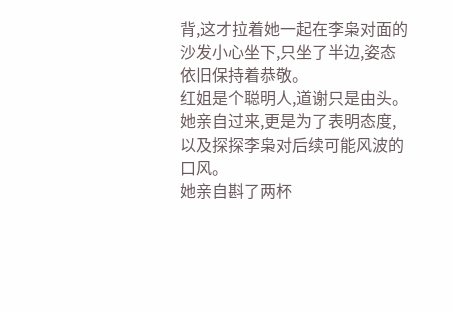背,这才拉着她一起在李枭对面的沙发小心坐下,只坐了半边,姿态依旧保持着恭敬。
红姐是个聪明人,道谢只是由头。
她亲自过来,更是为了表明态度,以及探探李枭对后续可能风波的口风。
她亲自斟了两杯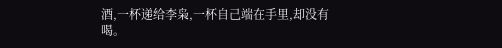酒,一杯递给李枭,一杯自己端在手里,却没有喝。